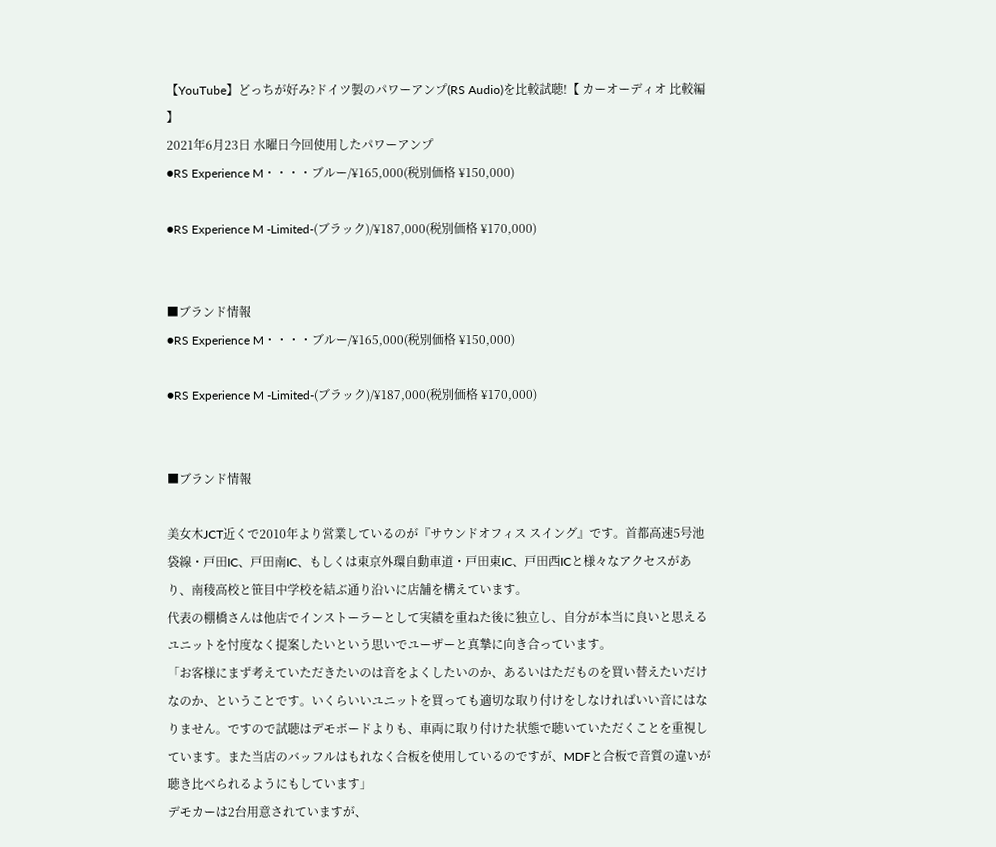【YouTube】どっちが好み?ドイツ製のパワーアンプ(RS Audio)を比較試聴!【 カーオーディオ 比較編 】
2021年6月23日 水曜日今回使用したパワーアンプ
●RS Experience M・・・・ブルー/¥165,000(税別価格 ¥150,000)

●RS Experience M -Limited-(ブラック)/¥187,000(税別価格 ¥170,000)


■ブランド情報
●RS Experience M・・・・ブルー/¥165,000(税別価格 ¥150,000)

●RS Experience M -Limited-(ブラック)/¥187,000(税別価格 ¥170,000)


■ブランド情報

美女木JCT近くで2010年より営業しているのが『サウンドオフィス スイング』です。首都高速5号池袋線・戸田IC、戸田南IC、もしくは東京外環自動車道・戸田東IC、戸田西ICと様々なアクセスがあり、南稜高校と笹目中学校を結ぶ通り沿いに店舗を構えています。
代表の棚橋さんは他店でインストーラーとして実績を重ねた後に独立し、自分が本当に良いと思えるユニットを忖度なく提案したいという思いでユーザーと真摯に向き合っています。
「お客様にまず考えていただきたいのは音をよくしたいのか、あるいはただものを買い替えたいだけなのか、ということです。いくらいいユニットを買っても適切な取り付けをしなければいい音にはなりません。ですので試聴はデモボードよりも、車両に取り付けた状態で聴いていただくことを重視しています。また当店のバッフルはもれなく合板を使用しているのですが、MDFと合板で音質の違いが聴き比べられるようにもしています」
デモカーは2台用意されていますが、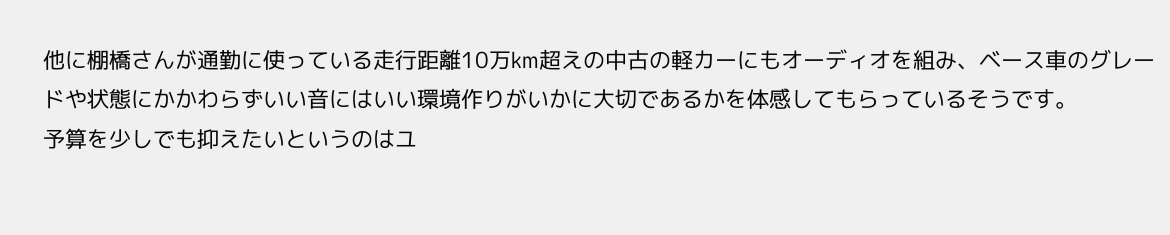他に棚橋さんが通勤に使っている走行距離10万km超えの中古の軽カーにもオーディオを組み、ベース車のグレードや状態にかかわらずいい音にはいい環境作りがいかに大切であるかを体感してもらっているそうです。
予算を少しでも抑えたいというのはユ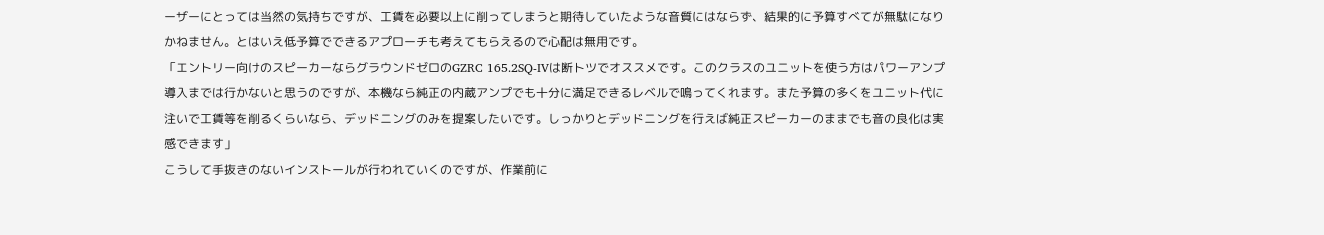ーザーにとっては当然の気持ちですが、工賃を必要以上に削ってしまうと期待していたような音質にはならず、結果的に予算すべてが無駄になりかねません。とはいえ低予算でできるアプローチも考えてもらえるので心配は無用です。
「エントリー向けのスピーカーならグラウンドゼロのGZRC 165.2SQ-Ⅳは断トツでオススメです。このクラスのユニットを使う方はパワーアンプ導入までは行かないと思うのですが、本機なら純正の内蔵アンプでも十分に満足できるレベルで鳴ってくれます。また予算の多くをユニット代に注いで工賃等を削るくらいなら、デッドニングのみを提案したいです。しっかりとデッドニングを行えば純正スピーカーのままでも音の良化は実感できます」
こうして手抜きのないインストールが行われていくのですが、作業前に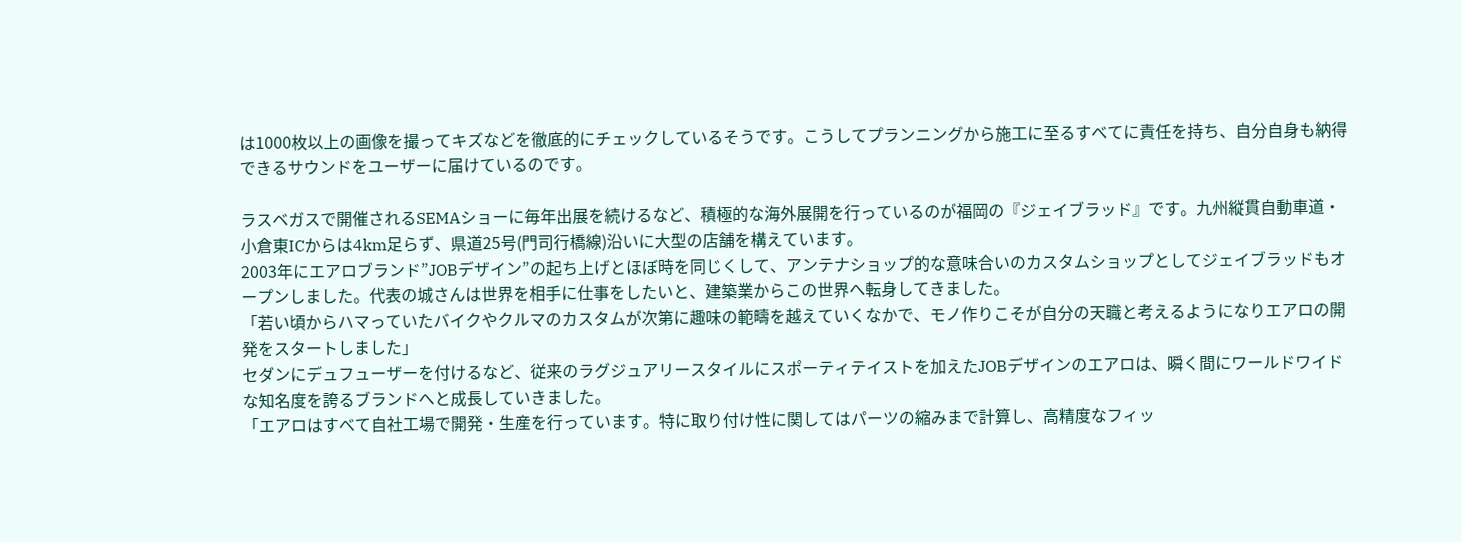は1000枚以上の画像を撮ってキズなどを徹底的にチェックしているそうです。こうしてプランニングから施工に至るすべてに責任を持ち、自分自身も納得できるサウンドをユーザーに届けているのです。

ラスベガスで開催されるSEMAショーに毎年出展を続けるなど、積極的な海外展開を行っているのが福岡の『ジェイブラッド』です。九州縦貫自動車道・小倉東ICからは4km足らず、県道25号(門司行橋線)沿いに大型の店舗を構えています。
2003年にエアロブランド”JOBデザイン”の起ち上げとほぼ時を同じくして、アンテナショップ的な意味合いのカスタムショップとしてジェイブラッドもオープンしました。代表の城さんは世界を相手に仕事をしたいと、建築業からこの世界へ転身してきました。
「若い頃からハマっていたバイクやクルマのカスタムが次第に趣味の範疇を越えていくなかで、モノ作りこそが自分の天職と考えるようになりエアロの開発をスタートしました」
セダンにデュフューザーを付けるなど、従来のラグジュアリースタイルにスポーティテイストを加えたJOBデザインのエアロは、瞬く間にワールドワイドな知名度を誇るブランドへと成長していきました。
「エアロはすべて自社工場で開発・生産を行っています。特に取り付け性に関してはパーツの縮みまで計算し、高精度なフィッ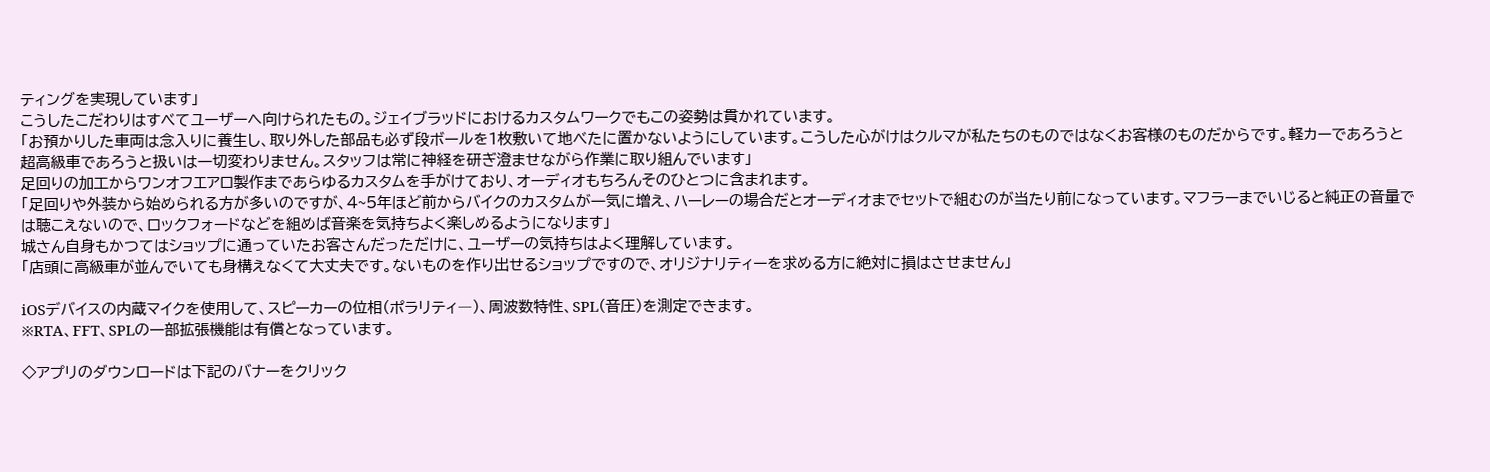ティングを実現しています」
こうしたこだわりはすべてユーザーへ向けられたもの。ジェイブラッドにおけるカスタムワークでもこの姿勢は貫かれています。
「お預かりした車両は念入りに養生し、取り外した部品も必ず段ボールを1枚敷いて地べたに置かないようにしています。こうした心がけはクルマが私たちのものではなくお客様のものだからです。軽カーであろうと超高級車であろうと扱いは一切変わりません。スタッフは常に神経を研ぎ澄ませながら作業に取り組んでいます」
足回りの加工からワンオフエアロ製作まであらゆるカスタムを手がけており、オーディオもちろんそのひとつに含まれます。
「足回りや外装から始められる方が多いのですが、4~5年ほど前からバイクのカスタムが一気に増え、ハーレーの場合だとオーディオまでセットで組むのが当たり前になっています。マフラーまでいじると純正の音量では聴こえないので、ロックフォードなどを組めば音楽を気持ちよく楽しめるようになります」
城さん自身もかつてはショップに通っていたお客さんだっただけに、ユーザーの気持ちはよく理解しています。
「店頭に高級車が並んでいても身構えなくて大丈夫です。ないものを作り出せるショップですので、オリジナリティーを求める方に絶対に損はさせません」

iOSデバイスの内蔵マイクを使用して、スピーカーの位相(ポラリティ―)、周波数特性、SPL(音圧)を測定できます。
※RTA、FFT、SPLの一部拡張機能は有償となっています。

◇アプリのダウンロードは下記のバナーをクリック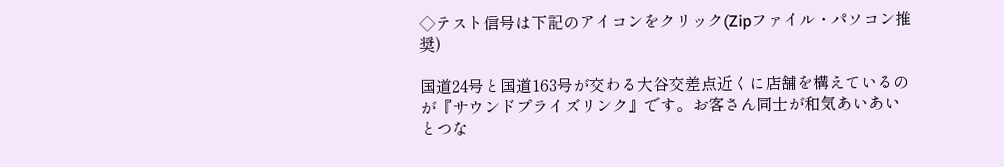◇テスト信号は下記のアイコンをクリック(Zipファイル・パソコン推奨)

国道24号と国道163号が交わる大谷交差点近くに店舗を構えているのが『サウンドプライズリンク』です。お客さん同士が和気あいあいとつな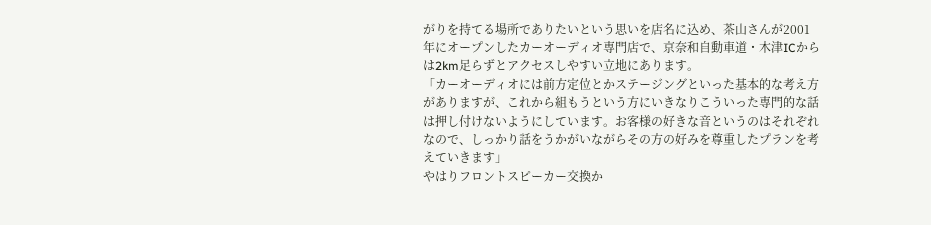がりを持てる場所でありたいという思いを店名に込め、茶山さんが2001年にオープンしたカーオーディオ専門店で、京奈和自動車道・木津ICからは2km足らずとアクセスしやすい立地にあります。
「カーオーディオには前方定位とかステージングといった基本的な考え方がありますが、これから組もうという方にいきなりこういった専門的な話は押し付けないようにしています。お客様の好きな音というのはそれぞれなので、しっかり話をうかがいながらその方の好みを尊重したプランを考えていきます」
やはりフロントスピーカー交換か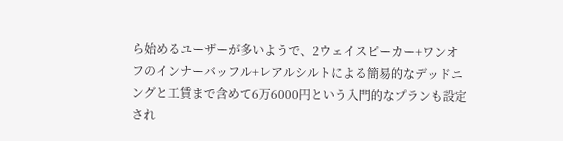ら始めるユーザーが多いようで、2ウェイスピーカー+ワンオフのインナーバッフル+レアルシルトによる簡易的なデッドニングと工賃まで含めて6万6000円という入門的なプランも設定され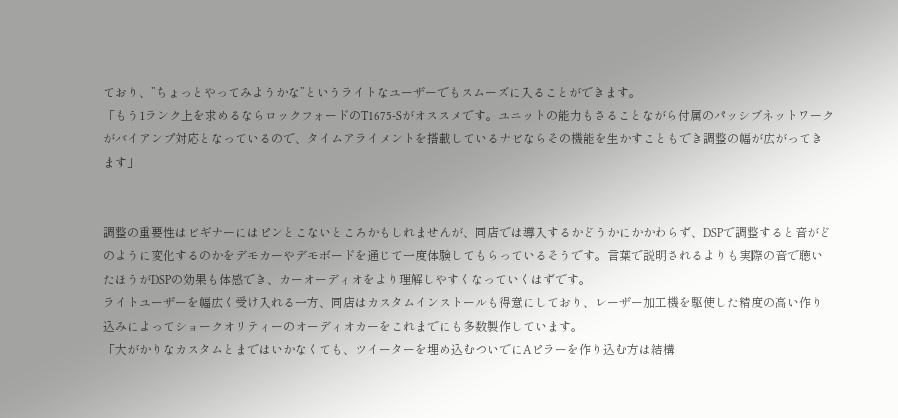ており、”ちょっとやってみようかな”というライトなユーザーでもスムーズに入ることができます。
「もう1ランク上を求めるならロックフォードのT1675-Sがオススメです。ユニットの能力もさることながら付属のパッシブネットワークがバイアンプ対応となっているので、タイムアライメントを搭載しているナビならその機能を生かすこともでき調整の幅が広がってきます」


調整の重要性はビギナーにはピンとこないところかもしれませんが、同店では導入するかどうかにかかわらず、DSPで調整すると音がどのように変化するのかをデモカーやデモボードを通じて一度体験してもらっているそうです。言葉で説明されるよりも実際の音で聴いたほうがDSPの効果も体感でき、カーオーディオをより理解しやすくなっていくはずです。
ライトユーザーを幅広く受け入れる一方、同店はカスタムインストールも得意にしており、レーザー加工機を駆使した精度の高い作り込みによってショークオリティーのオーディオカーをこれまでにも多数製作しています。
「大がかりなカスタムとまではいかなくても、ツイーターを埋め込むついでにAピラーを作り込む方は結構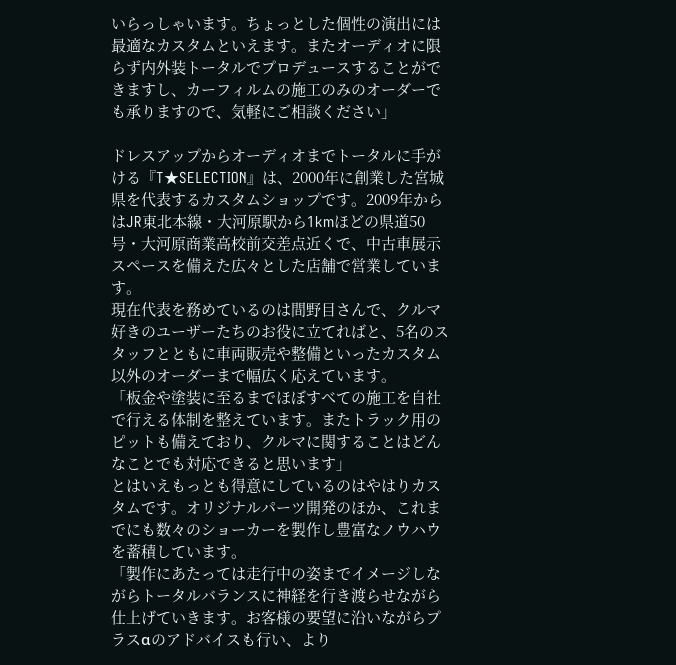いらっしゃいます。ちょっとした個性の演出には最適なカスタムといえます。またオーディオに限らず内外装トータルでプロデュースすることができますし、カーフィルムの施工のみのオーダーでも承りますので、気軽にご相談ください」

ドレスアップからオーディオまでトータルに手がける『T★SELECTION』は、2000年に創業した宮城県を代表するカスタムショップです。2009年からはJR東北本線・大河原駅から1kmほどの県道50号・大河原商業高校前交差点近くで、中古車展示スペースを備えた広々とした店舗で営業しています。
現在代表を務めているのは間野目さんで、クルマ好きのユーザーたちのお役に立てればと、5名のスタッフとともに車両販売や整備といったカスタム以外のオーダーまで幅広く応えています。
「板金や塗装に至るまでほぼすべての施工を自社で行える体制を整えています。またトラック用のピットも備えており、クルマに関することはどんなことでも対応できると思います」
とはいえもっとも得意にしているのはやはりカスタムです。オリジナルパーツ開発のほか、これまでにも数々のショーカーを製作し豊富なノウハウを蓄積しています。
「製作にあたっては走行中の姿までイメージしながらトータルバランスに神経を行き渡らせながら仕上げていきます。お客様の要望に沿いながらプラスαのアドバイスも行い、より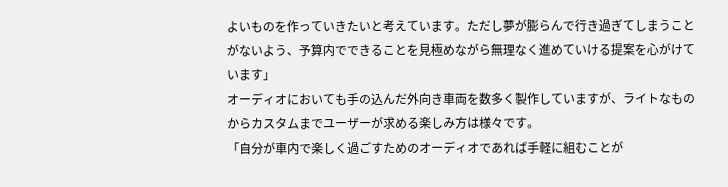よいものを作っていきたいと考えています。ただし夢が膨らんで行き過ぎてしまうことがないよう、予算内でできることを見極めながら無理なく進めていける提案を心がけています」
オーディオにおいても手の込んだ外向き車両を数多く製作していますが、ライトなものからカスタムまでユーザーが求める楽しみ方は様々です。
「自分が車内で楽しく過ごすためのオーディオであれば手軽に組むことが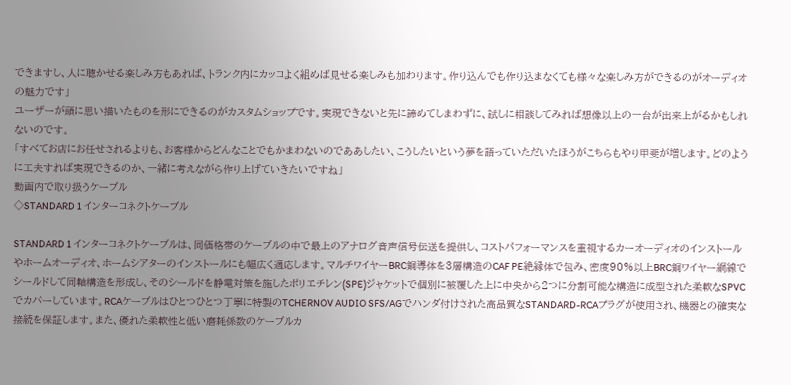できますし、人に聴かせる楽しみ方もあれば、トランク内にカッコよく組めば見せる楽しみも加わります。作り込んでも作り込まなくても様々な楽しみ方ができるのがオーディオの魅力です」
ユーザーが頭に思い描いたものを形にできるのがカスタムショップです。実現できないと先に諦めてしまわずに、試しに相談してみれば想像以上の一台が出来上がるかもしれないのです。
「すべてお店にお任せされるよりも、お客様からどんなことでもかまわないのでああしたい、こうしたいという夢を語っていただいたほうがこちらもやり甲斐が増します。どのように工夫すれば実現できるのか、一緒に考えながら作り上げていきたいですね」
動画内で取り扱うケーブル
◇STANDARD 1 インターコネクトケーブル

STANDARD 1 インターコネクトケーブルは、同価格帯のケーブルの中で最上のアナログ音声信号伝送を提供し、コストパフォーマンスを重視するカーオーディオのインストールやホームオーディオ、ホームシアターのインストールにも幅広く適応します。マルチワイヤーBRC銅導体を3層構造のCAF PE絶縁体で包み、密度90%以上BRC銅ワイヤー網線でシールドして同軸構造を形成し、そのシールドを静電対策を施したポリエチレン(SPE)ジャケットで個別に被覆した上に中央から2つに分割可能な構造に成型された柔軟なSPVCでカバーしています。RCAケーブルはひとつひとつ丁寧に特製のTCHERNOV AUDIO SFS/AGでハンダ付けされた高品質なSTANDARD-RCAプラグが使用され、機器との確実な接続を保証します。また、優れた柔軟性と低い磨耗係数のケーブルカ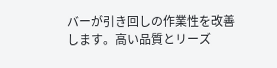バーが引き回しの作業性を改善します。高い品質とリーズ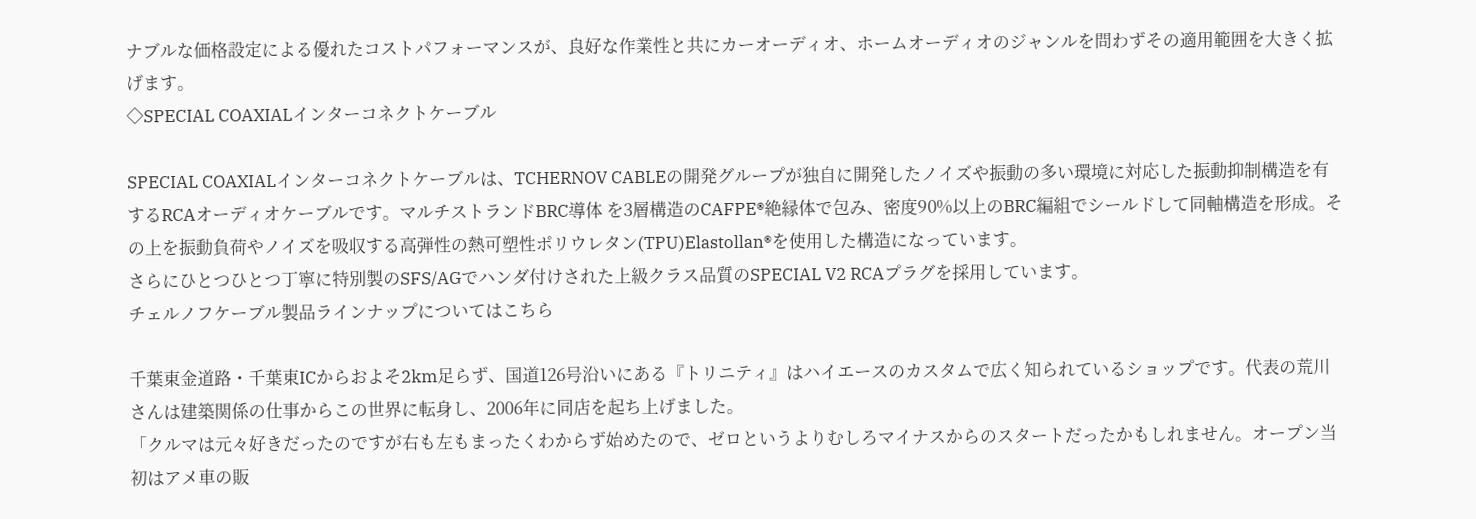ナブルな価格設定による優れたコストパフォーマンスが、良好な作業性と共にカーオーディオ、ホームオーディオのジャンルを問わずその適用範囲を大きく拡げます。
◇SPECIAL COAXIALインターコネクトケーブル

SPECIAL COAXIALインターコネクトケーブルは、TCHERNOV CABLEの開発グループが独自に開発したノイズや振動の多い環境に対応した振動抑制構造を有するRCAオーディオケーブルです。マルチストランドBRC導体 を3層構造のCAFPE®絶縁体で包み、密度90%以上のBRC編組でシールドして同軸構造を形成。その上を振動負荷やノイズを吸収する高弾性の熱可塑性ポリウレタン(TPU)Elastollan®を使用した構造になっています。
さらにひとつひとつ丁寧に特別製のSFS/AGでハンダ付けされた上級クラス品質のSPECIAL V2 RCAプラグを採用しています。
チェルノフケーブル製品ラインナップについてはこちら

千葉東金道路・千葉東ICからおよそ2km足らず、国道126号沿いにある『トリニティ』はハイエースのカスタムで広く知られているショップです。代表の荒川さんは建築関係の仕事からこの世界に転身し、2006年に同店を起ち上げました。
「クルマは元々好きだったのですが右も左もまったくわからず始めたので、ゼロというよりむしろマイナスからのスタートだったかもしれません。オープン当初はアメ車の販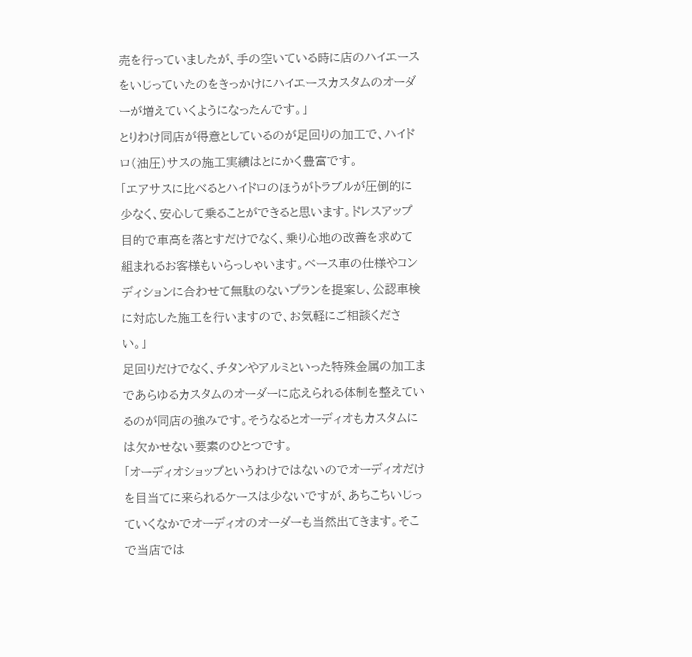売を行っていましたが、手の空いている時に店のハイエースをいじっていたのをきっかけにハイエースカスタムのオーダーが増えていくようになったんです。」
とりわけ同店が得意としているのが足回りの加工で、ハイドロ(油圧)サスの施工実績はとにかく豊富です。
「エアサスに比べるとハイドロのほうがトラブルが圧倒的に少なく、安心して乗ることができると思います。ドレスアップ目的で車高を落とすだけでなく、乗り心地の改善を求めて組まれるお客様もいらっしゃいます。ベース車の仕様やコンディションに合わせて無駄のないプランを提案し、公認車検に対応した施工を行いますので、お気軽にご相談ください。」
足回りだけでなく、チタンやアルミといった特殊金属の加工まであらゆるカスタムのオーダーに応えられる体制を整えているのが同店の強みです。そうなるとオーディオもカスタムには欠かせない要素のひとつです。
「オーディオショップというわけではないのでオーディオだけを目当てに来られるケースは少ないですが、あちこちいじっていくなかでオーディオのオーダーも当然出てきます。そこで当店では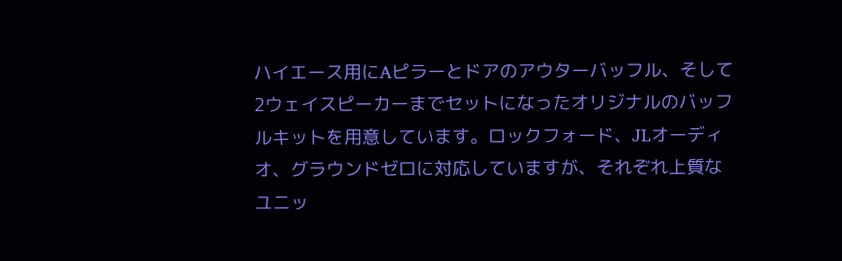ハイエース用にAピラーとドアのアウターバッフル、そして2ウェイスピーカーまでセットになったオリジナルのバッフルキットを用意しています。ロックフォード、JLオーディオ、グラウンドゼロに対応していますが、それぞれ上質なユニッ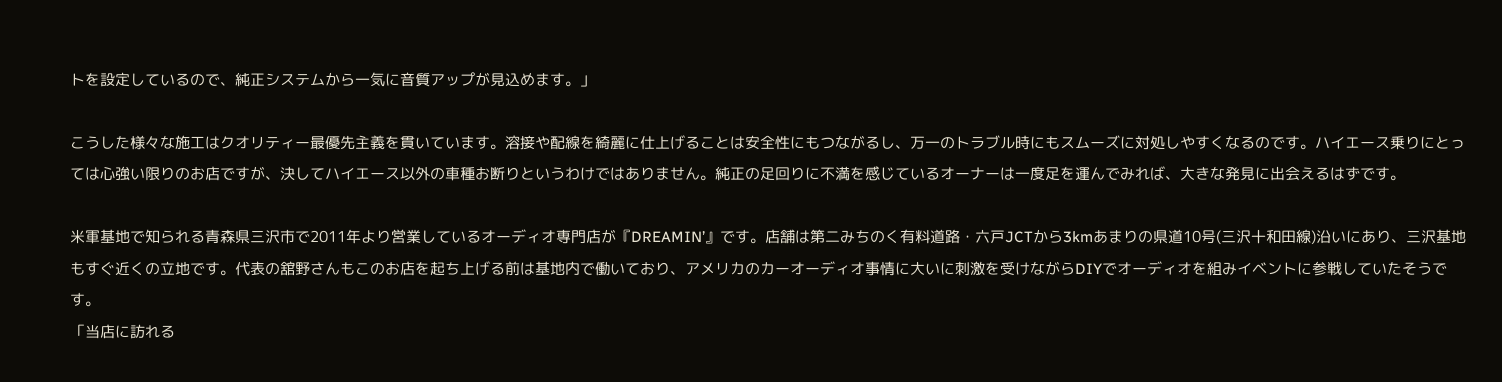トを設定しているので、純正システムから一気に音質アップが見込めます。」

こうした様々な施工はクオリティー最優先主義を貫いています。溶接や配線を綺麗に仕上げることは安全性にもつながるし、万一のトラブル時にもスムーズに対処しやすくなるのです。ハイエース乗りにとっては心強い限りのお店ですが、決してハイエース以外の車種お断りというわけではありません。純正の足回りに不満を感じているオーナーは一度足を運んでみれば、大きな発見に出会えるはずです。

米軍基地で知られる青森県三沢市で2011年より営業しているオーディオ専門店が『DREAMIN’』です。店舗は第二みちのく有料道路・六戸JCTから3kmあまりの県道10号(三沢十和田線)沿いにあり、三沢基地もすぐ近くの立地です。代表の舘野さんもこのお店を起ち上げる前は基地内で働いており、アメリカのカーオーディオ事情に大いに刺激を受けながらDIYでオーディオを組みイベントに参戦していたそうです。
「当店に訪れる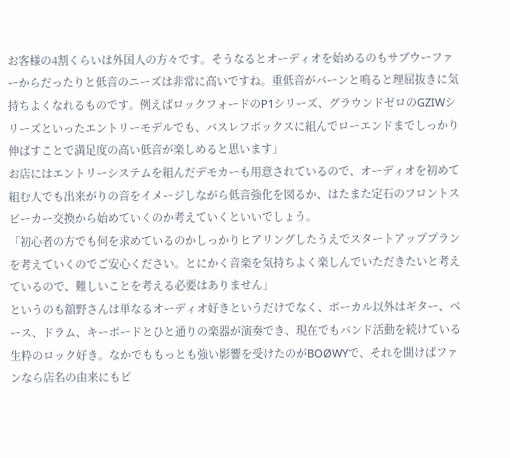お客様の4割くらいは外国人の方々です。そうなるとオーディオを始めるのもサブウーファーからだったりと低音のニーズは非常に高いですね。重低音がバーンと鳴ると理屈抜きに気持ちよくなれるものです。例えばロックフォードのP1シリーズ、グラウンドゼロのGZIWシリーズといったエントリーモデルでも、バスレフボックスに組んでローエンドまでしっかり伸ばすことで満足度の高い低音が楽しめると思います」
お店にはエントリーシステムを組んだデモカーも用意されているので、オーディオを初めて組む人でも出来がりの音をイメージしながら低音強化を図るか、はたまた定石のフロントスピーカー交換から始めていくのか考えていくといいでしょう。
「初心者の方でも何を求めているのかしっかりヒアリングしたうえでスタートアッププランを考えていくのでご安心ください。とにかく音楽を気持ちよく楽しんでいただきたいと考えているので、難しいことを考える必要はありません」
というのも舘野さんは単なるオーディオ好きというだけでなく、ボーカル以外はギター、ベース、ドラム、キーボードとひと通りの楽器が演奏でき、現在でもバンド活動を続けている生粋のロック好き。なかでももっとも強い影響を受けたのがBOØWYで、それを聞けばファンなら店名の由来にもピ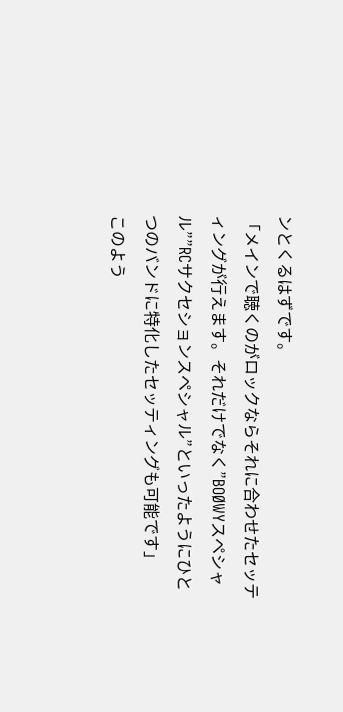ンとくるはずです。
「メインで聴くのがロックならそれに合わせたセッティングが行えます。それだけでなく”BOØWYスペシャル””RCサクセションスペシャル”といったようにひとつのバンドに特化したセッティングも可能です」
このよう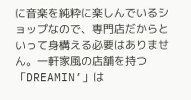に音楽を純粋に楽しんでいるショップなので、専門店だからといって身構える必要はありません。一軒家風の店舗を持つ「DREAMIN’」は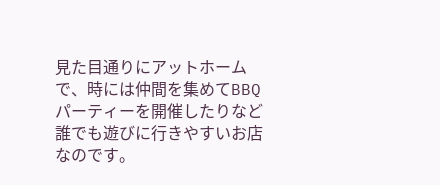見た目通りにアットホームで、時には仲間を集めてBBQパーティーを開催したりなど誰でも遊びに行きやすいお店なのです。